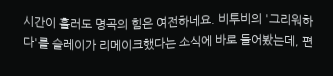시간이 흘러도 명곡의 힘은 여전하네요. 비투비의 '그리워하다'를 슬레이가 리메이크했다는 소식에 바로 들어봤는데, 편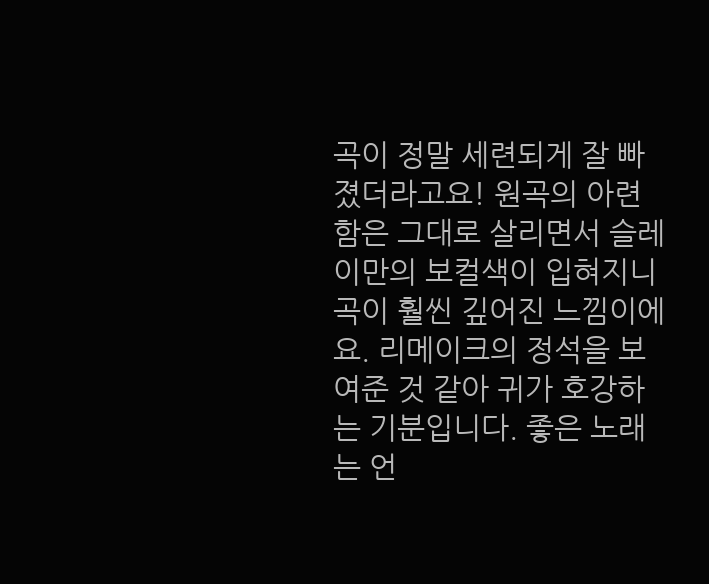곡이 정말 세련되게 잘 빠졌더라고요! 원곡의 아련함은 그대로 살리면서 슬레이만의 보컬색이 입혀지니 곡이 훨씬 깊어진 느낌이에요. 리메이크의 정석을 보여준 것 같아 귀가 호강하는 기분입니다. 좋은 노래는 언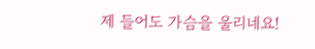제 들어도 가슴을 울리네요!